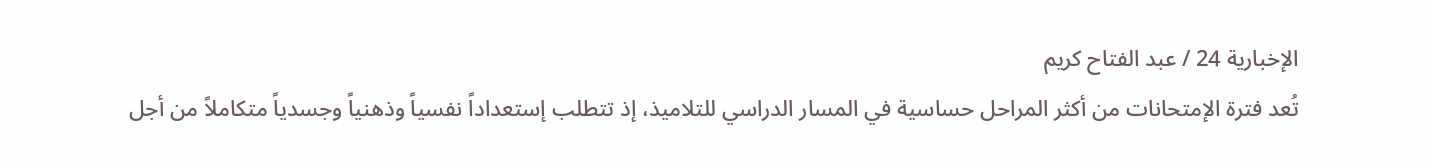الإخبارية 24 / عبد الفتاح كريم
تُعد فترة الإمتحانات من أكثر المراحل حساسية في المسار الدراسي للتلاميذ، إذ تتطلب إستعداداً نفسياً وذهنياً وجسدياً متكاملاً من أجل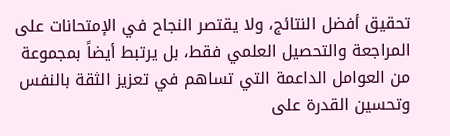تحقيق أفضل النتائج، ولا يقتصر النجاح في الإمتحانات على المراجعة والتحصيل العلمي فقط، بل يرتبط أيضاً بمجموعة من العوامل الداعمة التي تساهم في تعزيز الثقة بالنفس وتحسين القدرة على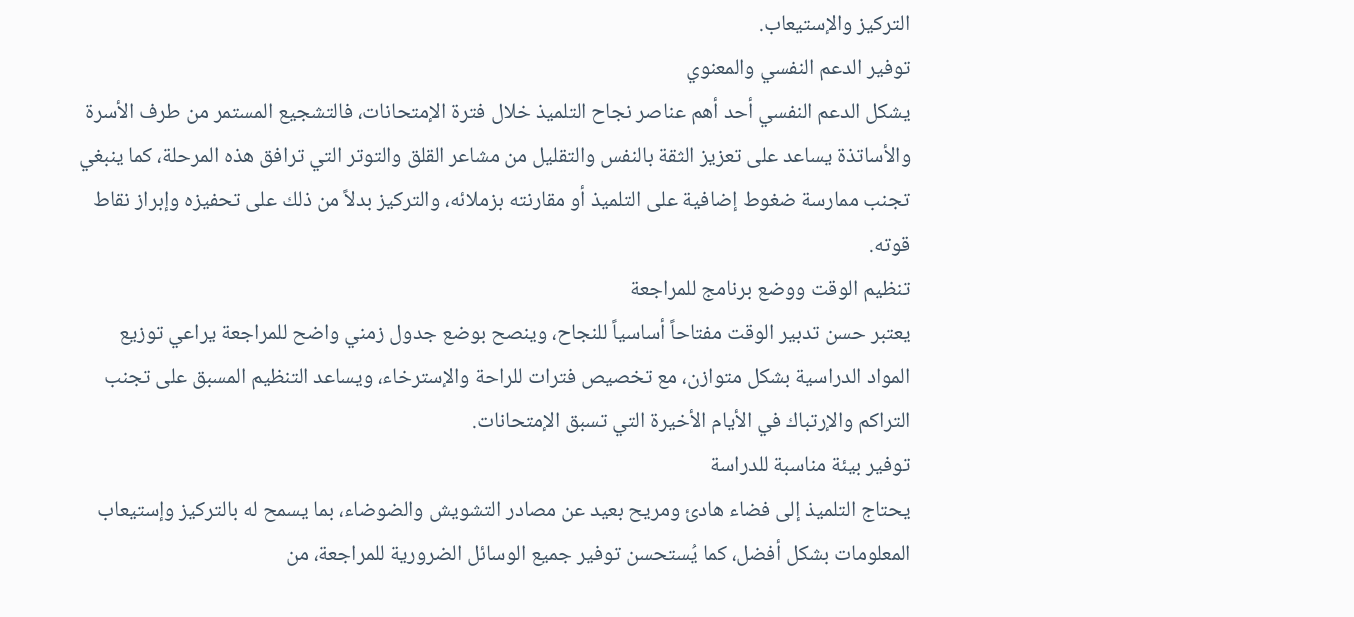التركيز والإستيعاب.
توفير الدعم النفسي والمعنوي
يشكل الدعم النفسي أحد أهم عناصر نجاح التلميذ خلال فترة الإمتحانات، فالتشجيع المستمر من طرف الأسرة والأساتذة يساعد على تعزيز الثقة بالنفس والتقليل من مشاعر القلق والتوتر التي ترافق هذه المرحلة، كما ينبغي تجنب ممارسة ضغوط إضافية على التلميذ أو مقارنته بزملائه، والتركيز بدلاً من ذلك على تحفيزه وإبراز نقاط قوته.
تنظيم الوقت ووضع برنامج للمراجعة
يعتبر حسن تدبير الوقت مفتاحاً أساسياً للنجاح، وينصح بوضع جدول زمني واضح للمراجعة يراعي توزيع المواد الدراسية بشكل متوازن، مع تخصيص فترات للراحة والإسترخاء، ويساعد التنظيم المسبق على تجنب التراكم والإرتباك في الأيام الأخيرة التي تسبق الإمتحانات.
توفير بيئة مناسبة للدراسة
يحتاج التلميذ إلى فضاء هادئ ومريح بعيد عن مصادر التشويش والضوضاء، بما يسمح له بالتركيز وإستيعاب المعلومات بشكل أفضل، كما يُستحسن توفير جميع الوسائل الضرورية للمراجعة، من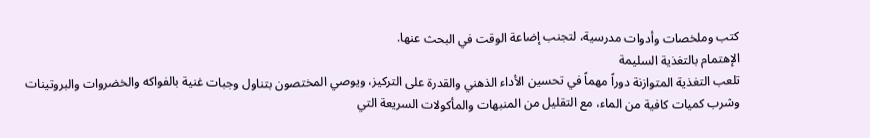كتب وملخصات وأدوات مدرسية، لتجنب إضاعة الوقت في البحث عنها.
الإهتمام بالتغذية السليمة
تلعب التغذية المتوازنة دوراً مهماً في تحسين الأداء الذهني والقدرة على التركيز، ويوصي المختصون بتناول وجبات غنية بالفواكه والخضروات والبروتينات وشرب كميات كافية من الماء، مع التقليل من المنبهات والمأكولات السريعة التي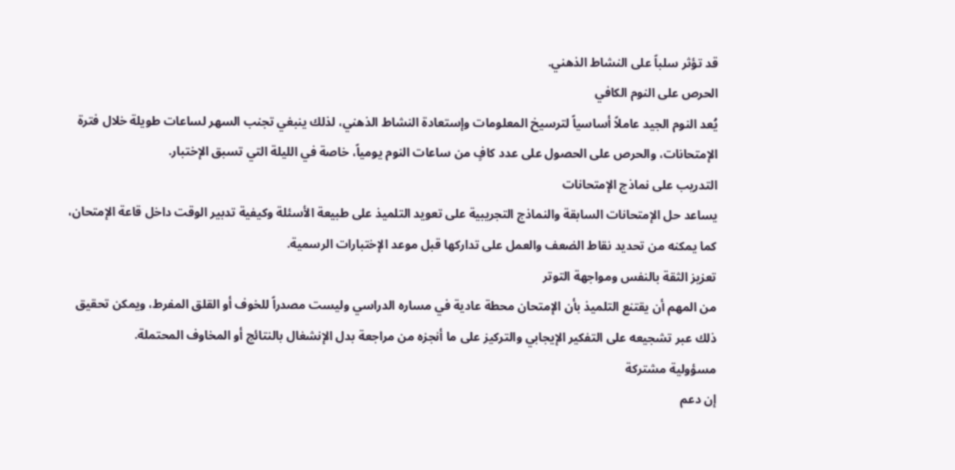قد تؤثر سلباً على النشاط الذهني.
الحرص على النوم الكافي
يُعد النوم الجيد عاملاً أساسياً لترسيخ المعلومات وإستعادة النشاط الذهني، لذلك ينبغي تجنب السهر لساعات طويلة خلال فترة الإمتحانات، والحرص على الحصول على عدد كافٍ من ساعات النوم يومياً، خاصة في الليلة التي تسبق الإختبار.
التدريب على نماذج الإمتحانات
يساعد حل الإمتحانات السابقة والنماذج التجريبية على تعويد التلميذ على طبيعة الأسئلة وكيفية تدبير الوقت داخل قاعة الإمتحان، كما يمكنه من تحديد نقاط الضعف والعمل على تداركها قبل موعد الإختبارات الرسمية.
تعزيز الثقة بالنفس ومواجهة التوتر
من المهم أن يقتنع التلميذ بأن الإمتحان محطة عادية في مساره الدراسي وليست مصدراً للخوف أو القلق المفرط، ويمكن تحقيق ذلك عبر تشجيعه على التفكير الإيجابي والتركيز على ما أنجزه من مراجعة بدل الإنشغال بالنتائج أو المخاوف المحتملة.
مسؤولية مشتركة
إن دعم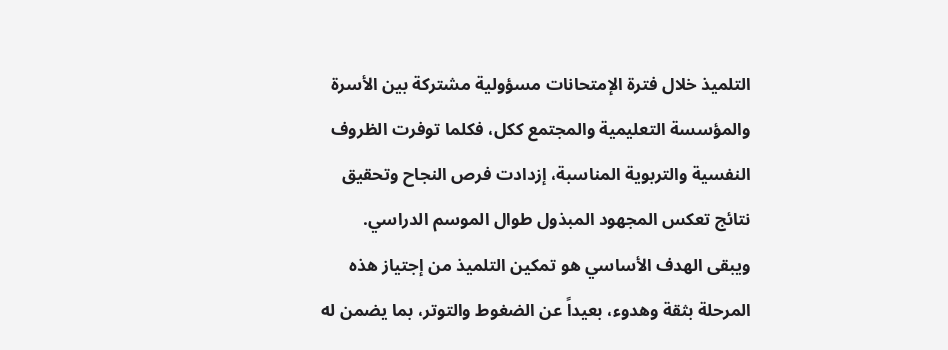التلميذ خلال فترة الإمتحانات مسؤولية مشتركة بين الأسرة والمؤسسة التعليمية والمجتمع ككل، فكلما توفرت الظروف النفسية والتربوية المناسبة، إزدادت فرص النجاح وتحقيق نتائج تعكس المجهود المبذول طوال الموسم الدراسي.
ويبقى الهدف الأساسي هو تمكين التلميذ من إجتياز هذه المرحلة بثقة وهدوء، بعيداً عن الضغوط والتوتر، بما يضمن له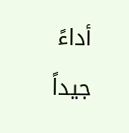أداءً جيداً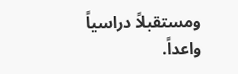ومستقبلاً دراسياً واعداً.